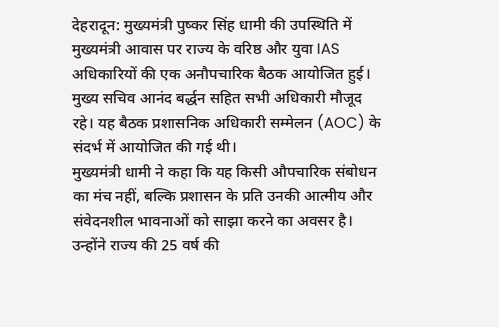देहरादून: मुख्यमंत्री पुष्कर सिंह धामी की उपस्थिति में मुख्यमंत्री आवास पर राज्य के वरिष्ठ और युवा IAS अधिकारियों की एक अनौपचारिक बैठक आयोजित हुई। मुख्य सचिव आनंद बर्द्धन सहित सभी अधिकारी मौजूद रहे। यह बैठक प्रशासनिक अधिकारी सम्मेलन (AOC) के संदर्भ में आयोजित की गई थी।
मुख्यमंत्री धामी ने कहा कि यह किसी औपचारिक संबोधन का मंच नहीं, बल्कि प्रशासन के प्रति उनकी आत्मीय और संवेदनशील भावनाओं को साझा करने का अवसर है। उन्होंने राज्य की 25 वर्ष की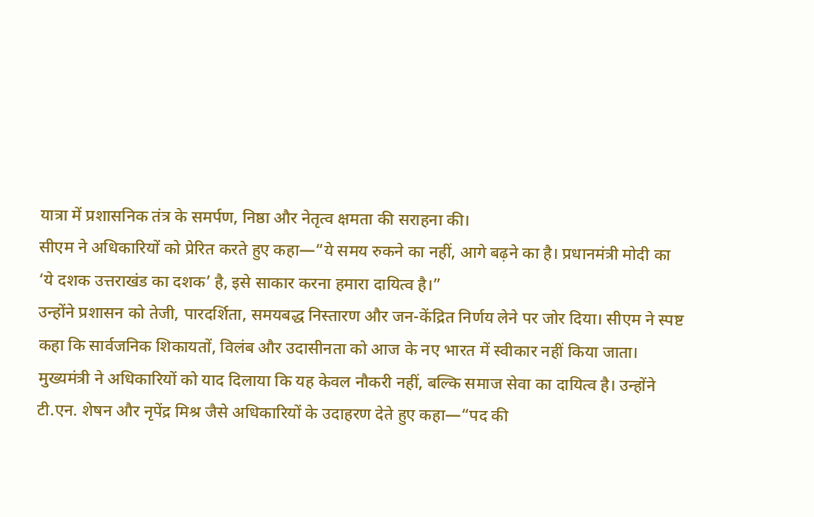यात्रा में प्रशासनिक तंत्र के समर्पण, निष्ठा और नेतृत्व क्षमता की सराहना की।
सीएम ने अधिकारियों को प्रेरित करते हुए कहा—“ये समय रुकने का नहीं, आगे बढ़ने का है। प्रधानमंत्री मोदी का ‘ये दशक उत्तराखंड का दशक’ है, इसे साकार करना हमारा दायित्व है।”
उन्होंने प्रशासन को तेजी, पारदर्शिता, समयबद्ध निस्तारण और जन-केंद्रित निर्णय लेने पर जोर दिया। सीएम ने स्पष्ट कहा कि सार्वजनिक शिकायतों, विलंब और उदासीनता को आज के नए भारत में स्वीकार नहीं किया जाता।
मुख्यमंत्री ने अधिकारियों को याद दिलाया कि यह केवल नौकरी नहीं, बल्कि समाज सेवा का दायित्व है। उन्होंने टी.एन. शेषन और नृपेंद्र मिश्र जैसे अधिकारियों के उदाहरण देते हुए कहा—“पद की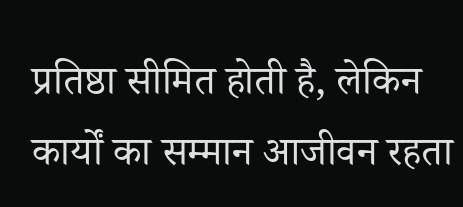प्रतिष्ठा सीमित होती है, लेकिन कार्यों का सम्मान आजीवन रहता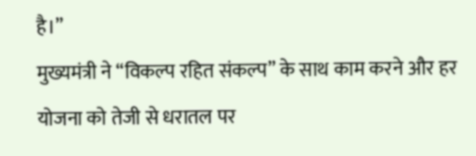है।”
मुख्यमंत्री ने “विकल्प रहित संकल्प” के साथ काम करने और हर योजना को तेजी से धरातल पर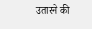उतारने की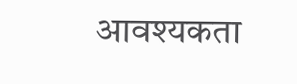आवश्यकता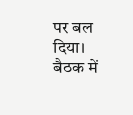पर बल दिया। बैठक में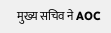मुख्य सचिव ने AOC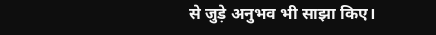से जुड़े अनुभव भी साझा किए।